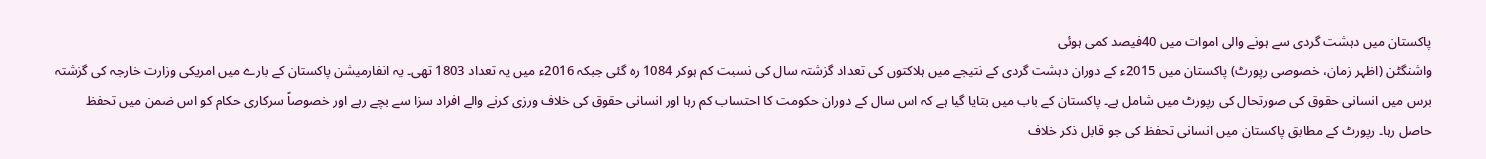پاکستان میں دہشت گردی سے ہونے والی اموات میں 40فیصد کمی ہوئی
واشنگٹن (اظہر زمان، خصوصی رپورٹ) پاکستان میں 2015ء کے دوران دہشت گردی کے نتیجے میں ہلاکتوں کی تعداد گزشتہ سال کی نسبت کم ہوکر 1084 رہ گئی جبکہ 2016ء میں یہ تعداد 1803 تھی۔ یہ انفارمیشن پاکستان کے بارے میں امریکی وزارت خارجہ کی گزشتہ برس میں انسانی حقوق کی صورتحال کی رپورٹ میں شامل ہے۔ پاکستان کے باب میں بتایا گیا ہے کہ اس سال کے دوران حکومت کا احتساب کم رہا اور انسانی حقوق کی خلاف ورزی کرنے والے افراد سزا سے بچے رہے اور خصوصاً سرکاری حکام کو اس ضمن میں تحفظ حاصل رہا۔ رپورٹ کے مطابق پاکستان میں انسانی تحفظ کی جو قابل ذکر خلاف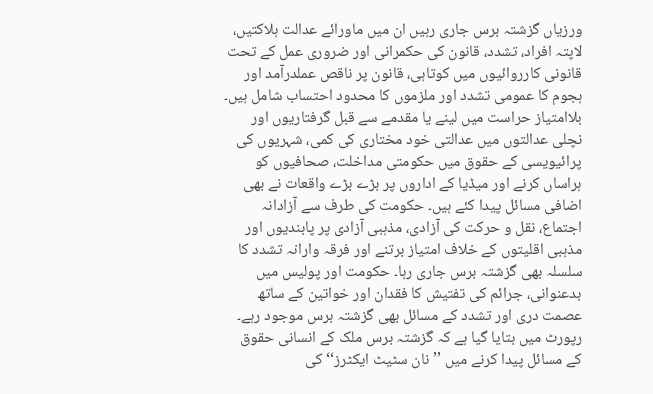ورزیاں گزشتہ برس جاری رہیں ان میں ماورائے عدالت ہلاکتیں، لاپتہ افراد، تشدد، قانون کی حکمرانی اور ضروری عمل کے تحت قانونی کارروائیوں میں کوتاہی، قانون پر ناقص عملدرآمد اور ہجوم کا عمومی تشدد اور ملزموں کا محدود احتساب شامل ہیں۔ بلاامتیاز حراست میں لینے یا مقدمے سے قبل گرفتاریوں اور نچلی عدالتوں میں عدالتی خود مختاری کی کمی، شہریوں کی پرائیویسی کے حقوق میں حکومتی مداخلت، صحافیوں کو ہراساں کرنے اور میڈیا کے اداروں پر بڑے بڑے واقعات نے بھی اضافی مسائل پیدا کئے ہیں۔ حکومت کی طرف سے آزادانہ اجتماع، نقل و حرکت کی آزادی، مذہبی آزادی پر پابندیوں اور مذہبی اقلیتوں کے خلاف امتیاز برتنے اور فرقہ وارانہ تشدد کا سلسلہ بھی گزشتہ برس جاری رہا۔ حکومت اور پولیس میں بدعنوانی، جرائم کی تفتیش کا فقدان اور خواتین کے ساتھ عصمت دری اور تشدد کے مسائل بھی گزشتہ برس موجود رہے۔ رپورٹ میں بتایا گیا ہے کہ گزشتہ برس ملک کے انسانی حقوق کے مسائل پیدا کرنے میں ’’نان سٹیٹ ایکٹرز‘‘ کی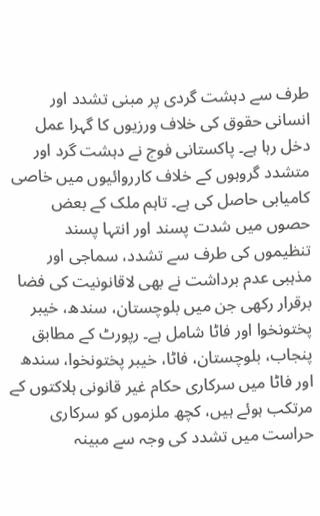طرف سے دہشت گردی پر مبنی تشدد اور انسانی حقوق کی خلاف ورزیوں کا گہرا عمل دخل رہا ہے۔ پاکستانی فوج نے دہشت گرد اور متشدد گروہوں کے خلاف کارروائیوں میں خاصی کامیابی حاصل کی ہے۔ تاہم ملک کے بعض حصوں میں شدت پسند اور انتہا پسند تنظیموں کی طرف سے تشدد، سماجی اور مذہبی عدم برداشت نے بھی لاقانونیت کی فضا برقرار رکھی جن میں بلوچستان، سندھ، خیبر پختونخوا اور فاٹا شامل ہے۔ رپورٹ کے مطابق پنجاب، بلوچستان، فاٹا، خیبر پختونخوا، سندھ اور فاٹا میں سرکاری حکام غیر قانونی ہلاکتوں کے مرتکب ہوئے ہیں، کچھ ملزموں کو سرکاری حراست میں تشدد کی وجہ سے مبینہ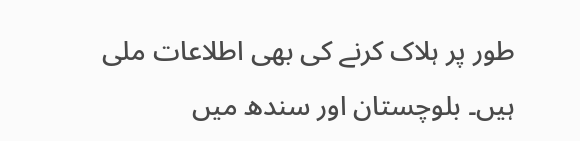طور پر ہلاک کرنے کی بھی اطلاعات ملی ہیں۔ بلوچستان اور سندھ میں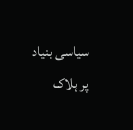سیاسی بنیاد پر ہلاک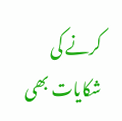کرنے کی شکایات بھی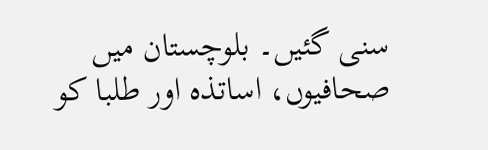سنی گئیں۔ بلوچستان میں صحافیوں، اساتذہ اور طلبا کو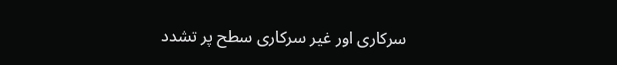سرکاری اور غیر سرکاری سطح پر تشدد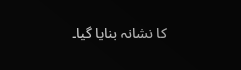کا نشانہ بنایا گیا۔